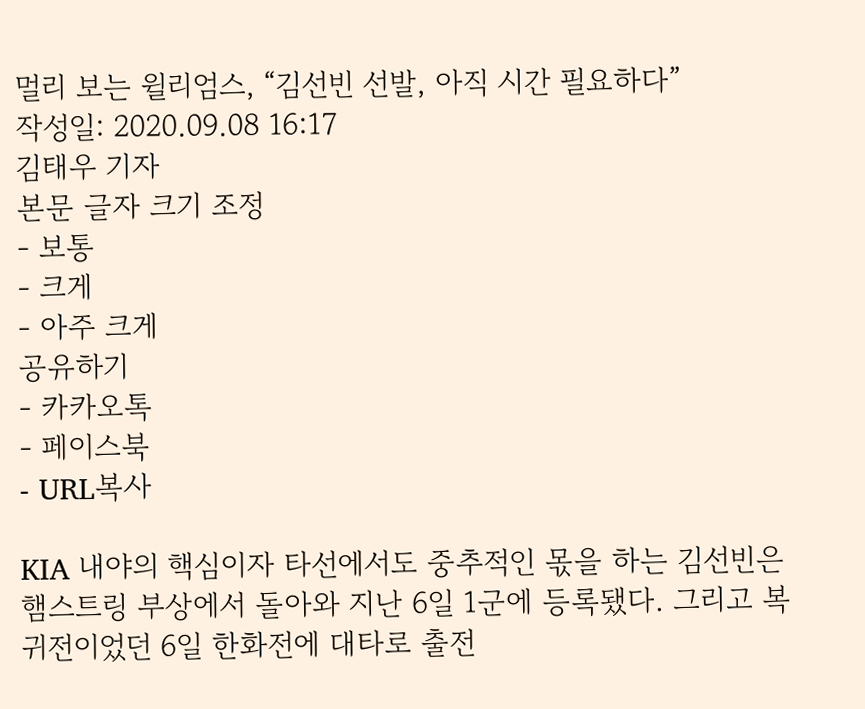멀리 보는 윌리엄스, “김선빈 선발, 아직 시간 필요하다”
작성일: 2020.09.08 16:17
김태우 기자
본문 글자 크기 조정
- 보통
- 크게
- 아주 크게
공유하기
- 카카오톡
- 페이스북
- URL복사

KIA 내야의 핵심이자 타선에서도 중추적인 몫을 하는 김선빈은 햄스트링 부상에서 돌아와 지난 6일 1군에 등록됐다. 그리고 복귀전이었던 6일 한화전에 대타로 출전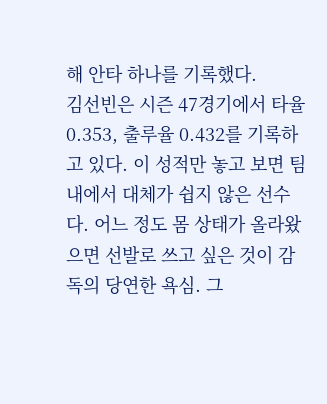해 안타 하나를 기록했다.
김선빈은 시즌 47경기에서 타율 0.353, 출루율 0.432를 기록하고 있다. 이 성적만 놓고 보면 팀 내에서 대체가 쉽지 않은 선수다. 어느 정도 몸 상태가 올라왔으면 선발로 쓰고 싶은 것이 감독의 당연한 욕심. 그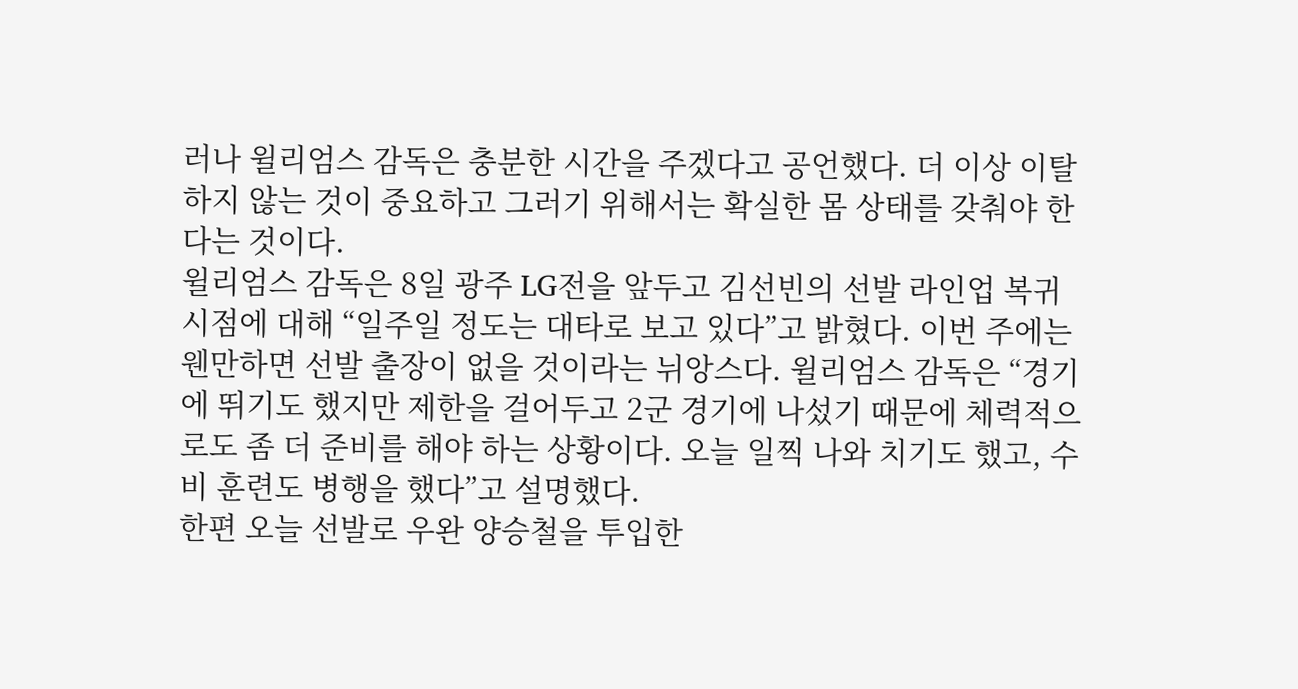러나 윌리엄스 감독은 충분한 시간을 주겠다고 공언했다. 더 이상 이탈하지 않는 것이 중요하고 그러기 위해서는 확실한 몸 상태를 갖춰야 한다는 것이다.
윌리엄스 감독은 8일 광주 LG전을 앞두고 김선빈의 선발 라인업 복귀 시점에 대해 “일주일 정도는 대타로 보고 있다”고 밝혔다. 이번 주에는 웬만하면 선발 출장이 없을 것이라는 뉘앙스다. 윌리엄스 감독은 “경기에 뛰기도 했지만 제한을 걸어두고 2군 경기에 나섰기 때문에 체력적으로도 좀 더 준비를 해야 하는 상황이다. 오늘 일찍 나와 치기도 했고, 수비 훈련도 병행을 했다”고 설명했다.
한편 오늘 선발로 우완 양승철을 투입한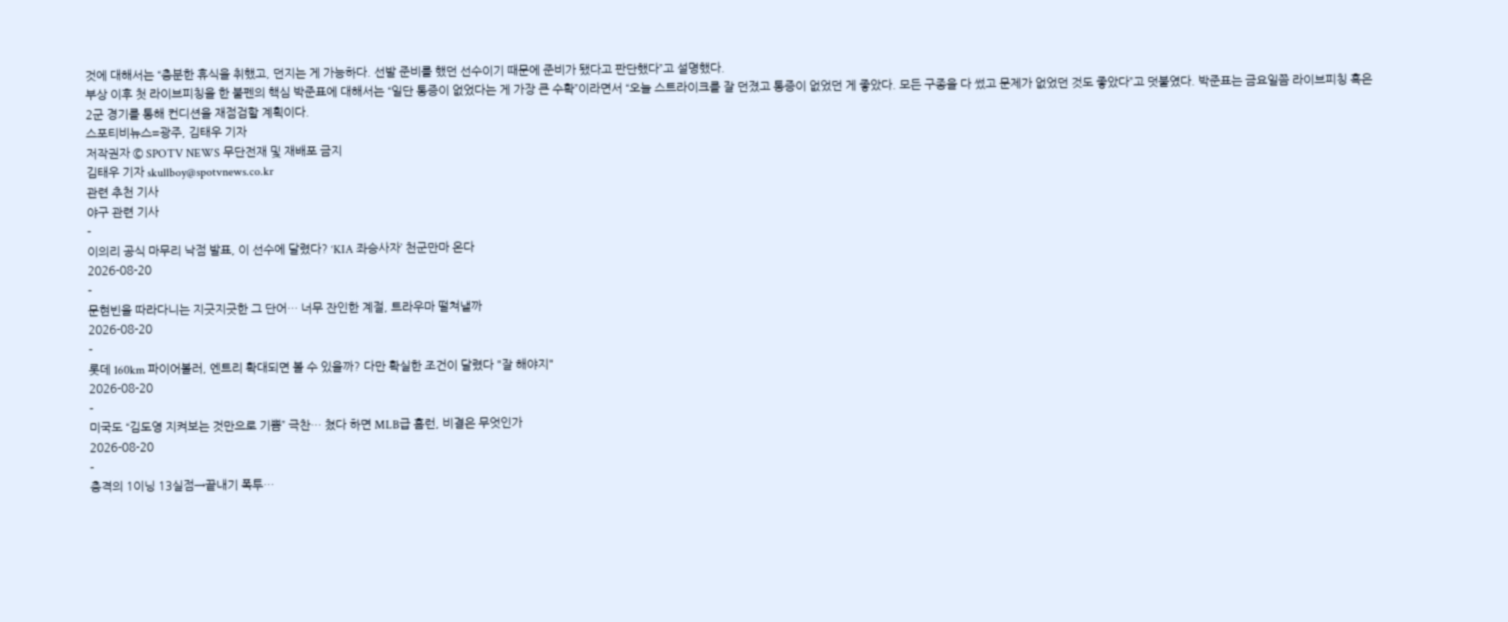것에 대해서는 “충분한 휴식을 취했고, 던지는 게 가능하다. 선발 준비를 했던 선수이기 때문에 준비가 됐다고 판단했다”고 설명했다.
부상 이후 첫 라이브피칭을 한 불펜의 핵심 박준표에 대해서는 “일단 통증이 없었다는 게 가장 큰 수확”이라면서 “오늘 스트라이크를 잘 던졌고 통증이 없었던 게 좋았다. 모든 구종을 다 썼고 문제가 없었던 것도 좋았다”고 덧붙였다. 박준표는 금요일쯤 라이브피칭 혹은 2군 경기를 통해 컨디션을 재점검할 계획이다.
스포티비뉴스=광주, 김태우 기자
저작권자 © SPOTV NEWS 무단전재 및 재배포 금지
김태우 기자 skullboy@spotvnews.co.kr
관련 추천 기사
야구 관련 기사
-
이의리 공식 마무리 낙점 발표, 이 선수에 달렸다? ‘KIA 좌승사자’ 천군만마 온다
2026-08-20
-
문현빈을 따라다니는 지긋지긋한 그 단어… 너무 잔인한 계절, 트라우마 떨쳐낼까
2026-08-20
-
롯데 160km 파이어볼러, 엔트리 확대되면 볼 수 있을까? 다만 확실한 조건이 달렸다 "잘 해야지"
2026-08-20
-
미국도 “김도영 지켜보는 것만으로 기쁨” 극찬… 쳤다 하면 MLB급 홈런, 비결은 무엇인가
2026-08-20
-
충격의 1이닝 13실점→끝내기 폭투…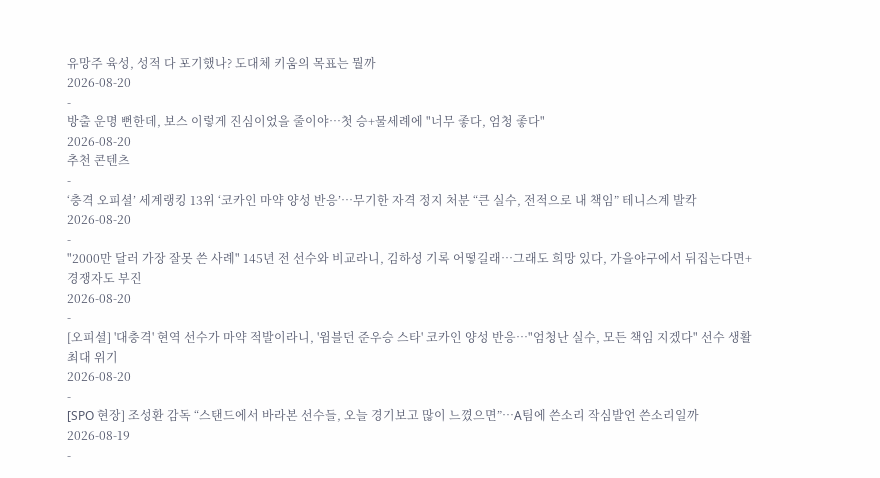유망주 육성, 성적 다 포기했나? 도대체 키움의 목표는 뭘까
2026-08-20
-
방출 운명 뻔한데, 보스 이렇게 진심이었을 줄이야…첫 승+물세례에 "너무 좋다, 엄청 좋다"
2026-08-20
추천 콘텐츠
-
‘충격 오피셜’ 세계랭킹 13위 ‘코카인 마약 양성 반응’…무기한 자격 정지 처분 “큰 실수, 전적으로 내 책임” 테니스계 발칵
2026-08-20
-
"2000만 달러 가장 잘못 쓴 사례" 145년 전 선수와 비교라니, 김하성 기록 어떻길래…그래도 희망 있다, 가을야구에서 뒤집는다면+경쟁자도 부진
2026-08-20
-
[오피셜] '대충격' 현역 선수가 마약 적발이라니, '윔블던 준우승 스타' 코카인 양성 반응…"엄청난 실수, 모든 책임 지겠다" 선수 생활 최대 위기
2026-08-20
-
[SPO 현장] 조성환 감독 “스탠드에서 바라본 선수들, 오늘 경기보고 많이 느꼈으면”…A팀에 쓴소리 작심발언 쓴소리일까
2026-08-19
-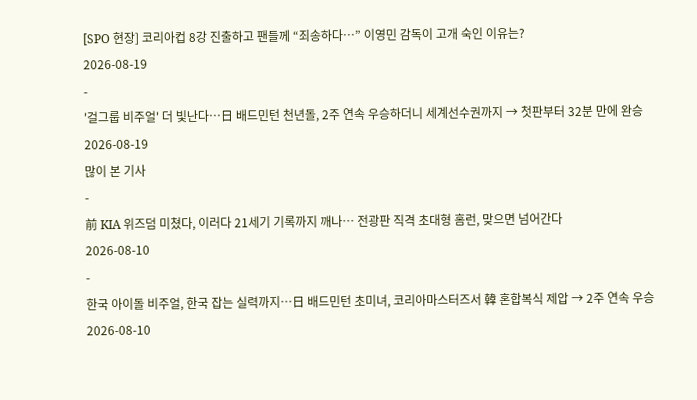[SPO 현장] 코리아컵 8강 진출하고 팬들께 “죄송하다…” 이영민 감독이 고개 숙인 이유는?
2026-08-19
-
'걸그룹 비주얼' 더 빛난다…日 배드민턴 천년돌, 2주 연속 우승하더니 세계선수권까지 → 첫판부터 32분 만에 완승
2026-08-19
많이 본 기사
-
前 KIA 위즈덤 미쳤다, 이러다 21세기 기록까지 깨나… 전광판 직격 초대형 홈런, 맞으면 넘어간다
2026-08-10
-
한국 아이돌 비주얼, 한국 잡는 실력까지…日 배드민턴 초미녀, 코리아마스터즈서 韓 혼합복식 제압 → 2주 연속 우승
2026-08-10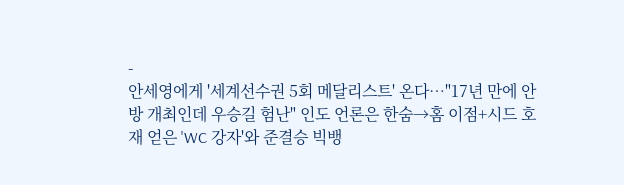-
안세영에게 '세계선수권 5회 메달리스트' 온다…"17년 만에 안방 개최인데 우승길 험난" 인도 언론은 한숨→홈 이점+시드 호재 얻은 'WC 강자'와 준결승 빅뱅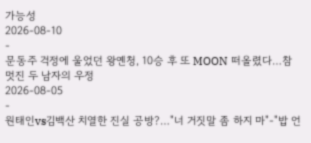가능성
2026-08-10
-
문동주 걱정에 울었던 왕옌청, 10승 후 또 MOON 떠올렸다…참 멋진 두 남자의 우정
2026-08-05
-
원태인vs김백산 치열한 진실 공방?…"너 거짓말 좀 하지 마"-"밥 언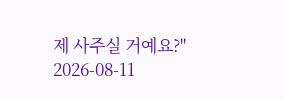제 사주실 거예요?"
2026-08-11